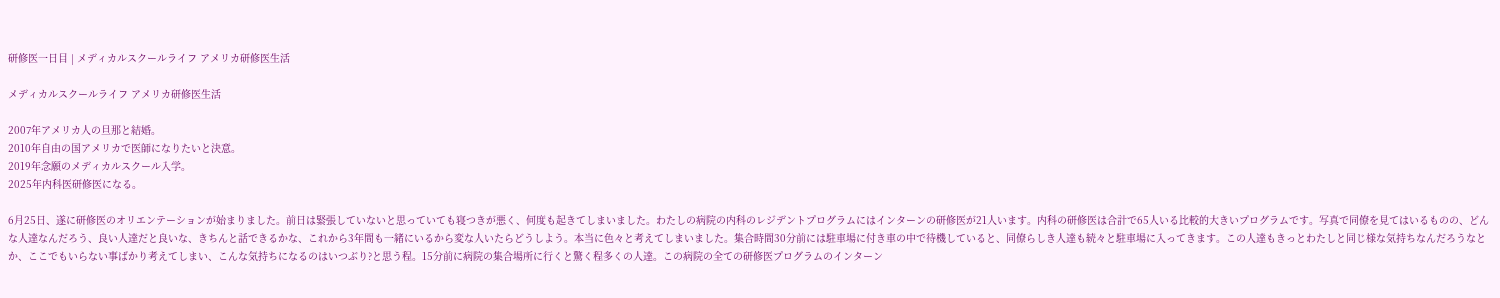研修医一日目 | メディカルスクールライフ アメリカ研修医生活

メディカルスクールライフ アメリカ研修医生活

2007年アメリカ人の旦那と結婚。
2010年自由の国アメリカで医師になりたいと決意。
2019年念願のメディカルスクール入学。
2025年内科医研修医になる。

6月25日、遂に研修医のオリエンテーションが始まりました。前日は緊張していないと思っていても寝つきが悪く、何度も起きてしまいました。わたしの病院の内科のレジデントプログラムにはインターンの研修医が21人います。内科の研修医は合計で65人いる比較的大きいプログラムです。写真で同僚を見てはいるものの、どんな人達なんだろう、良い人達だと良いな、きちんと話できるかな、これから3年間も一緒にいるから変な人いたらどうしよう。本当に色々と考えてしまいました。集合時間30分前には駐車場に付き車の中で待機していると、同僚らしき人達も続々と駐車場に入ってきます。この人達もきっとわたしと同じ様な気持ちなんだろうなとか、ここでもいらない事ばかり考えてしまい、こんな気持ちになるのはいつぶり?と思う程。15分前に病院の集合場所に行くと驚く程多くの人達。この病院の全ての研修医プログラムのインターン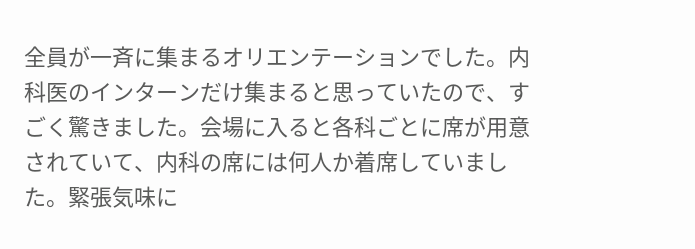全員が一斉に集まるオリエンテーションでした。内科医のインターンだけ集まると思っていたので、すごく驚きました。会場に入ると各科ごとに席が用意されていて、内科の席には何人か着席していました。緊張気味に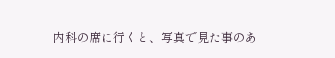内科の席に行くと、写真で見た事のあ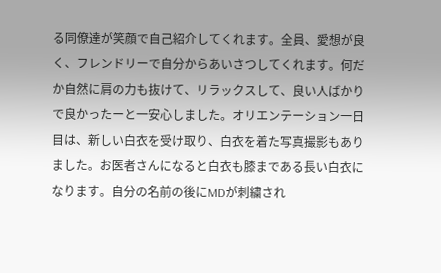る同僚達が笑顔で自己紹介してくれます。全員、愛想が良く、フレンドリーで自分からあいさつしてくれます。何だか自然に肩の力も抜けて、リラックスして、良い人ばかりで良かったーと一安心しました。オリエンテーション一日目は、新しい白衣を受け取り、白衣を着た写真撮影もありました。お医者さんになると白衣も膝まである長い白衣になります。自分の名前の後にMDが刺繍され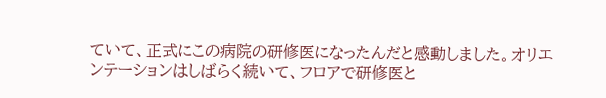ていて、正式にこの病院の研修医になったんだと感動しました。オリエンテーションはしばらく続いて、フロアで研修医と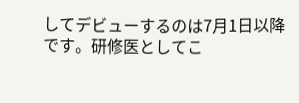してデビューするのは7月1日以降です。研修医としてこ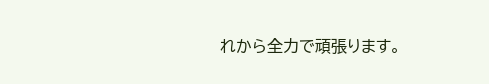れから全力で頑張ります。